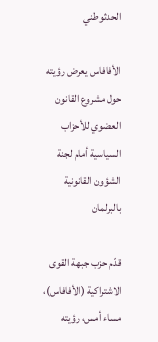الحدثوطني

الأفافاس يعرض رؤيته حول مشروع القانون العضوي للأحزاب السياسية أمام لجنة الشؤون القانونية بالبرلمان

قدّم حزب جبهة القوى الاشتراكية (الأفافاس)، مساء أمس، رؤيته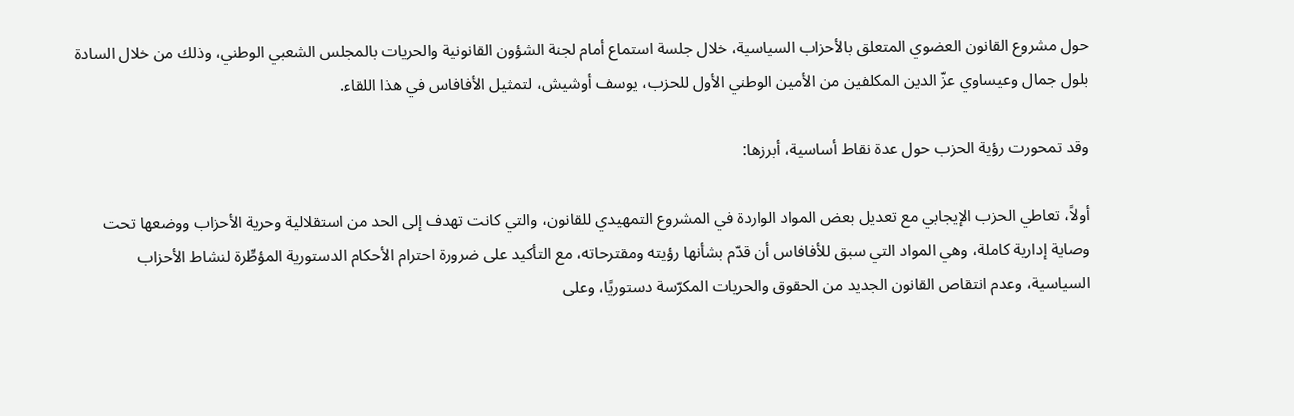حول مشروع القانون العضوي المتعلق بالأحزاب السياسية، خلال جلسة استماع أمام لجنة الشؤون القانونية والحريات بالمجلس الشعبي الوطني، وذلك من خلال السادة بلول جمال وعيساوي عزّ الدين المكلفين من الأمين الوطني الأول للحزب، يوسف أوشيش، لتمثيل الأفافاس في هذا اللقاء.

وقد تمحورت رؤية الحزب حول عدة نقاط أساسية، أبرزها:

أولاً، تعاطي الحزب الإيجابي مع تعديل بعض المواد الواردة في المشروع التمهيدي للقانون، والتي كانت تهدف إلى الحد من استقلالية وحرية الأحزاب ووضعها تحت وصاية إدارية كاملة، وهي المواد التي سبق للأفافاس أن قدّم بشأنها رؤيته ومقترحاته، مع التأكيد على ضرورة احترام الأحكام الدستورية المؤطِّرة لنشاط الأحزاب السياسية، وعدم انتقاص القانون الجديد من الحقوق والحريات المكرّسة دستوريًا، وعلى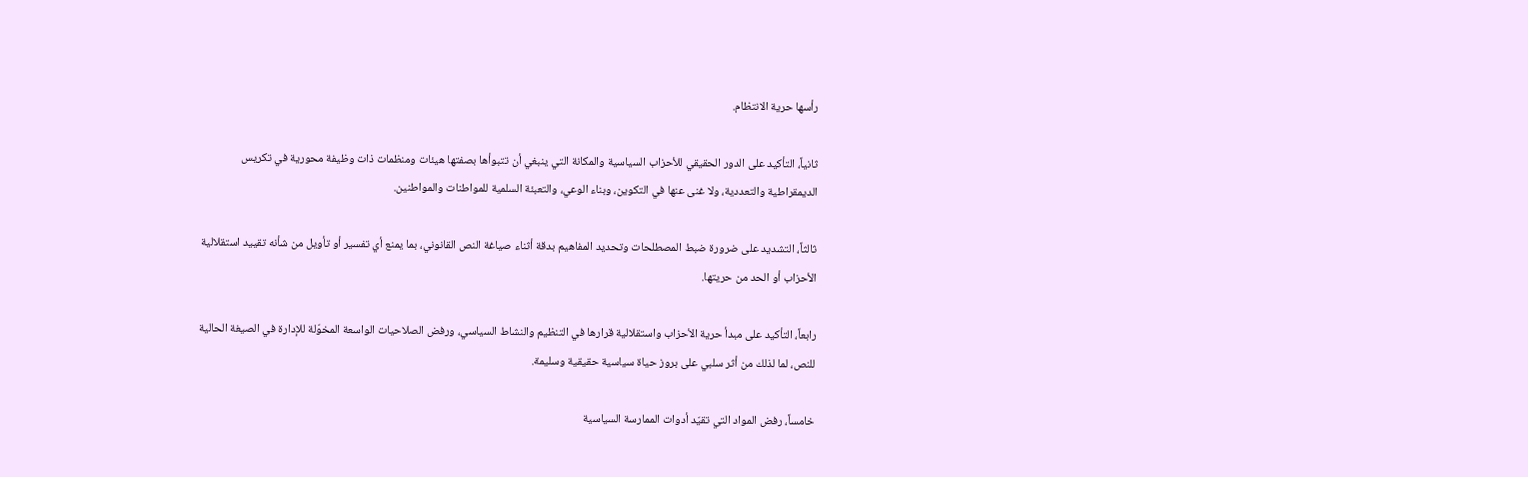رأسها حرية الانتظام.

ثانياً، التأكيد على الدور الحقيقي للأحزاب السياسية والمكانة التي ينبغي أن تتبوأها بصفتها هيئات ومنظمات ذات وظيفة محورية في تكريس الديمقراطية والتعددية، ولا غنى عنها في التكوين، وبناء الوعي، والتعبئة السلمية للمواطنات والمواطنين.

ثالثاً، التشديد على ضرورة ضبط المصطلحات وتحديد المفاهيم بدقة أثناء صياغة النص القانوني، بما يمنع أي تفسير أو تأويل من شأنه تقييد استقلالية الأحزاب أو الحد من حريتها.

رابعاً، التأكيد على مبدأ حرية الأحزاب واستقلالية قرارها في التنظيم والنشاط السياسي، ورفض الصلاحيات الواسعة المخوّلة للإدارة في الصيغة الحالية للنص، لما لذلك من أثر سلبي على بروز حياة سياسية حقيقية وسليمة.

خامساً، رفض المواد التي تقيّد أدوات الممارسة السياسية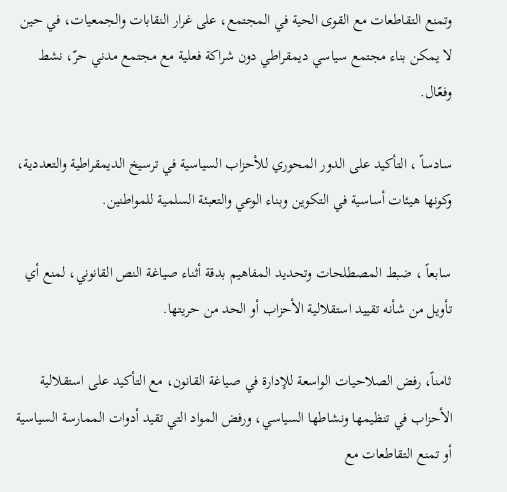وتمنع التقاطعات مع القوى الحية في المجتمع، على غرار النقابات والجمعيات، في حين لا يمكن بناء مجتمع سياسي ديمقراطي دون شراكة فعلية مع مجتمع مدني حرّ، نشط وفعّال.

سادساً ، التأكيد على الدور المحوري للأحزاب السياسية في ترسيخ الديمقراطية والتعددية، وكونها هيئات أساسية في التكوين وبناء الوعي والتعبئة السلمية للمواطنين.

سابعاً ، ضبط المصطلحات وتحديد المفاهيم بدقة أثناء صياغة النص القانوني، لمنع أي تأويل من شأنه تقييد استقلالية الأحزاب أو الحد من حريتها.

ثامناً، رفض الصلاحيات الواسعة للإدارة في صياغة القانون، مع التأكيد على استقلالية الأحزاب في تنظيمها ونشاطها السياسي، ورفض المواد التي تقيد أدوات الممارسة السياسية أو تمنع التقاطعات مع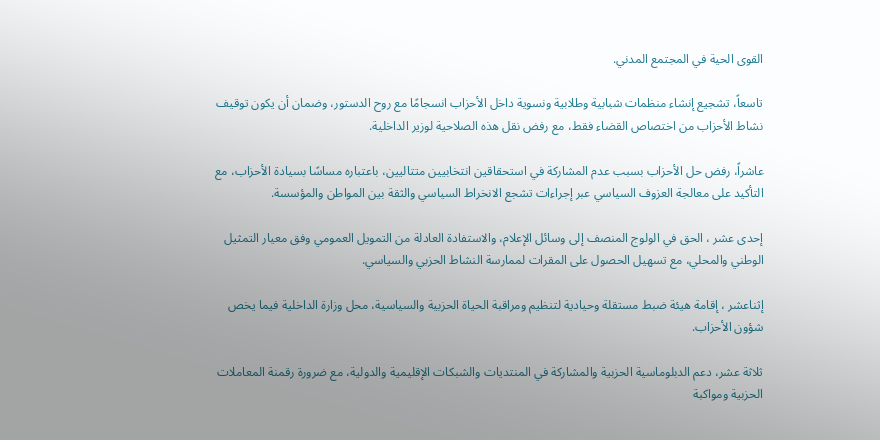القوى الحية في المجتمع المدني.

تاسعاً، تشجيع إنشاء منظمات شبابية وطلابية ونسوية داخل الأحزاب انسجامًا مع روح الدستور، وضمان أن يكون توقيف نشاط الأحزاب من اختصاص القضاء فقط، مع رفض نقل هذه الصلاحية لوزير الداخلية.

عاشراً، رفض حل الأحزاب بسبب عدم المشاركة في استحقاقين انتخابيين متتاليين، باعتباره مساسًا بسيادة الأحزاب، مع التأكيد على معالجة العزوف السياسي عبر إجراءات تشجع الانخراط السياسي والثقة بين المواطن والمؤسسة.

إحدى عشر ، الحق في الولوج المنصف إلى وسائل الإعلام، والاستفادة العادلة من التمويل العمومي وفق معيار التمثيل الوطني والمحلي، مع تسهيل الحصول على المقرات لممارسة النشاط الحزبي والسياسي.

إثناعشر ، إقامة هيئة ضبط مستقلة وحيادية لتنظيم ومراقبة الحياة الحزبية والسياسية، محل وزارة الداخلية فيما يخص شؤون الأحزاب.

ثلاثة عشر، دعم الدبلوماسية الحزبية والمشاركة في المنتديات والشبكات الإقليمية والدولية، مع ضرورة رقمنة المعاملات الحزبية ومواكبة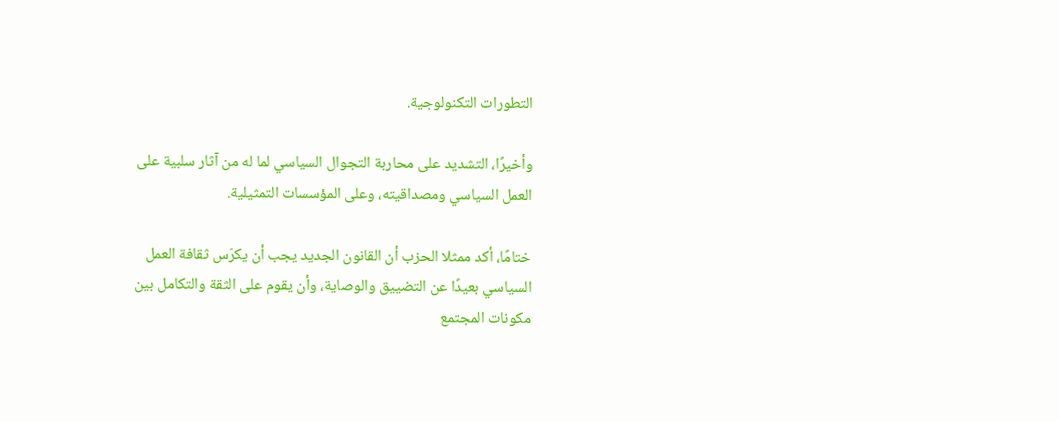التطورات التكنولوجية.

وأخيرًا، التشديد على محاربة التجوال السياسي لما له من آثار سلبية على العمل السياسي ومصداقيته، وعلى المؤسسات التمثيلية.

ختامًا، أكد ممثلا الحزب أن القانون الجديد يجب أن يكرّس ثقافة العمل السياسي بعيدًا عن التضييق والوصاية، وأن يقوم على الثقة والتكامل بين مكونات المجتمع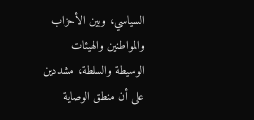السياسي، وبين الأحزاب والمواطنين والهيئات الوسيطة والسلطة، مشددين على أن منطق الوصاية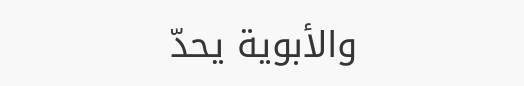والأبوية يحدّ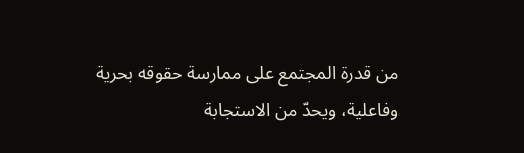من قدرة المجتمع على ممارسة حقوقه بحرية وفاعلية، ويحدّ من الاستجابة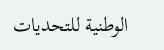الوطنية للتحديات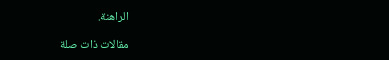الراهنة.

مقالات ذات صلة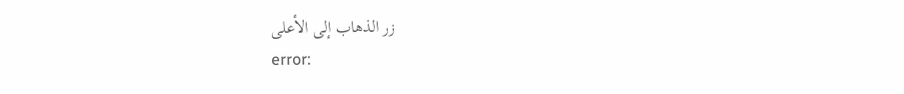زر الذهاب إلى الأعلى
error: